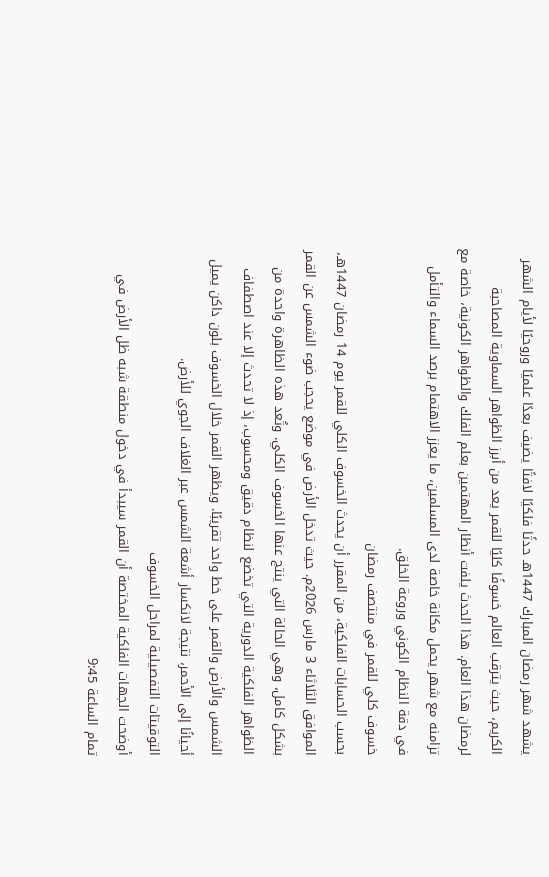يشهد شهر رمضان المبارك 1447هـ حدثًا فلكيًا لافتًا يضيف بعدًا علميًا وروحيًا لأيام الشهر الكريم، حيث يترقب العالم خسوفًا كليًا للقمر يعد من أبرز الظواهر السماوية المصاحبة لرمضان هذا العام. هذا الحدث يلفت أنظار المهتمين بعلم الفلك والظواهر الكونية، خاصة مع تزامنه مع شهر يحمل مكانة خاصة لدى المسلمين، ما يعزز الاهتمام برصد السماء والتأمل في دقة النظام الكوني وروعة الخلق.
خسوف كلي للقمر في منتصف رمضان
بحسب الحسابات الفلكية، من المقرر أن يحدث الخسوف الكلي للقمر يوم 14 رمضان 1447هـ، الموافق الثلاثاء 3 مارس 2026م. حيث تدخل الأرض في موضع يحجب ضوء الشمس عن القمر بشكل كامل، وهي الحالة التي ينتج عنها الخسوف الكلي. وتُعد هذه الظاهرة واحدة من الظواهر الفلكية الدورية التي تخضع لنظام دقيق ومحسوب، إذ لا تحدث إلا عند اصطفاف الشمس والأرض والقمر على خط واحد تقريبًا. ويظهر القمر خلال الخسوف بلون داكن يميل أحيانًا إلى الأحمر، نتيجة لانكسار أشعة الشمس عبر الغلاف الجوي للأرض.
التوقيتات التفصيلية لمراحل الخسوف
أوضحت الجهات الفلكية المختصة أن القمر سيبدأ في دخول منطقة شبه ظل الأرض في تمام الساعة 9:45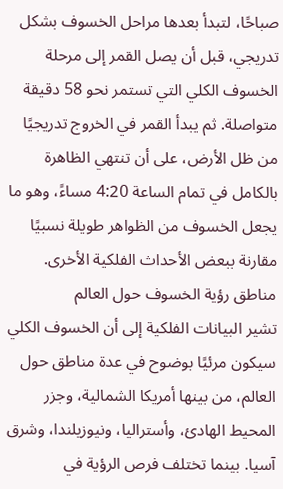صباحًا، لتبدأ بعدها مراحل الخسوف بشكل تدريجي، قبل أن يصل القمر إلى مرحلة الخسوف الكلي التي تستمر نحو 58 دقيقة متواصلة. ثم يبدأ القمر في الخروج تدريجيًا من ظل الأرض، على أن تنتهي الظاهرة بالكامل في تمام الساعة 4:20 مساءً، وهو ما يجعل الخسوف من الظواهر طويلة نسبيًا مقارنة ببعض الأحداث الفلكية الأخرى.
مناطق رؤية الخسوف حول العالم
تشير البيانات الفلكية إلى أن الخسوف الكلي سيكون مرئيًا بوضوح في عدة مناطق حول العالم، من بينها أمريكا الشمالية، وجزر المحيط الهادئ، وأستراليا، ونيوزيلندا، وشرق آسيا. بينما تختلف فرص الرؤية في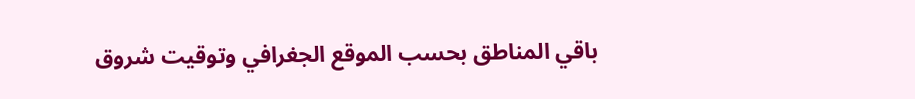باقي المناطق بحسب الموقع الجغرافي وتوقيت شروق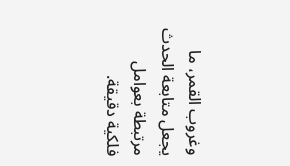وغروب القمر، ما يجعل متابعة الحدث مرتبطة بعوامل فلكية دقيقة.